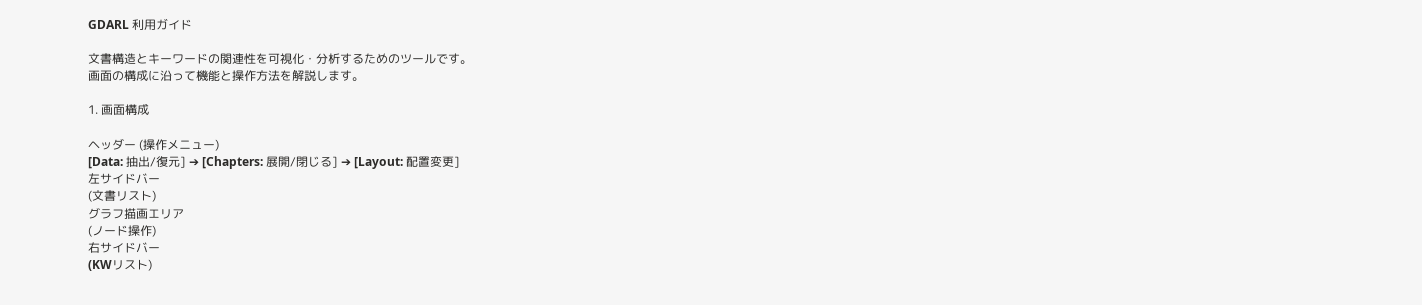GDARL 利用ガイド

文書構造とキーワードの関連性を可視化・分析するためのツールです。
画面の構成に沿って機能と操作方法を解説します。

1. 画面構成

ヘッダー (操作メニュー)
[Data: 抽出/復元] ➔ [Chapters: 展開/閉じる] ➔ [Layout: 配置変更]
左サイドバー
(文書リスト)
グラフ描画エリア
(ノード操作)
右サイドバー
(KWリスト)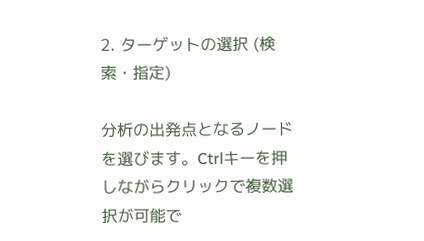2. ターゲットの選択 (検索・指定)

分析の出発点となるノードを選びます。Ctrlキーを押しながらクリックで複数選択が可能で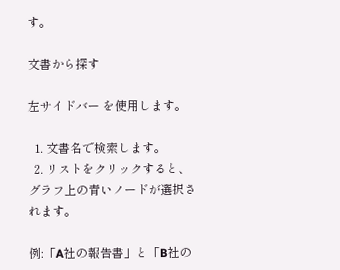す。

文書から探す

左サイドバー を使用します。

  1. 文書名で検索します。
  2. リストをクリックすると、グラフ上の青いノードが選択されます。

例:「A社の報告書」と「B社の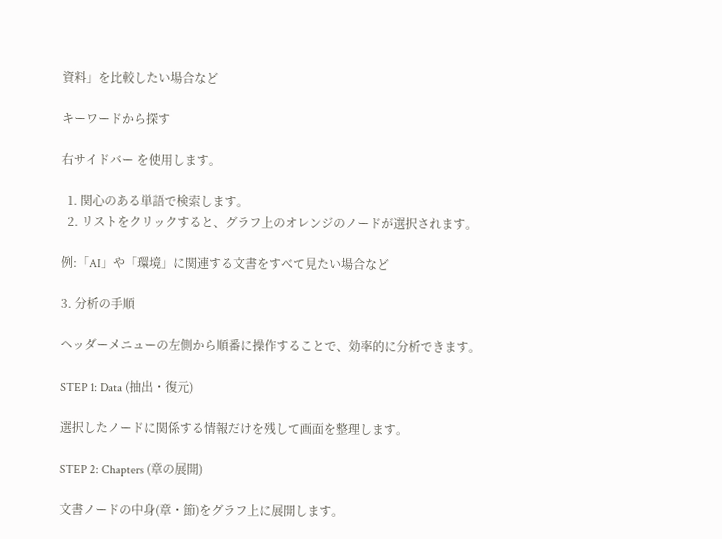資料」を比較したい場合など

キーワードから探す

右サイドバー を使用します。

  1. 関心のある単語で検索します。
  2. リストをクリックすると、グラフ上のオレンジのノードが選択されます。

例:「AI」や「環境」に関連する文書をすべて見たい場合など

3. 分析の手順

ヘッダーメニューの左側から順番に操作することで、効率的に分析できます。

STEP 1: Data (抽出・復元)

選択したノードに関係する情報だけを残して画面を整理します。

STEP 2: Chapters (章の展開)

文書ノードの中身(章・節)をグラフ上に展開します。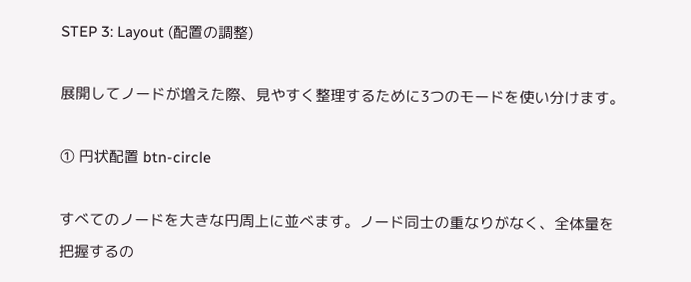STEP 3: Layout (配置の調整)

展開してノードが増えた際、見やすく整理するために3つのモードを使い分けます。

① 円状配置 btn-circle

すべてのノードを大きな円周上に並べます。ノード同士の重なりがなく、全体量を把握するの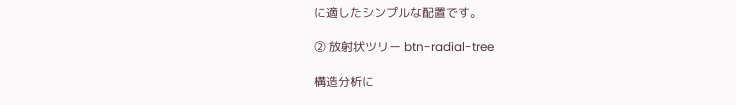に適したシンプルな配置です。

② 放射状ツリー btn-radial-tree

構造分析に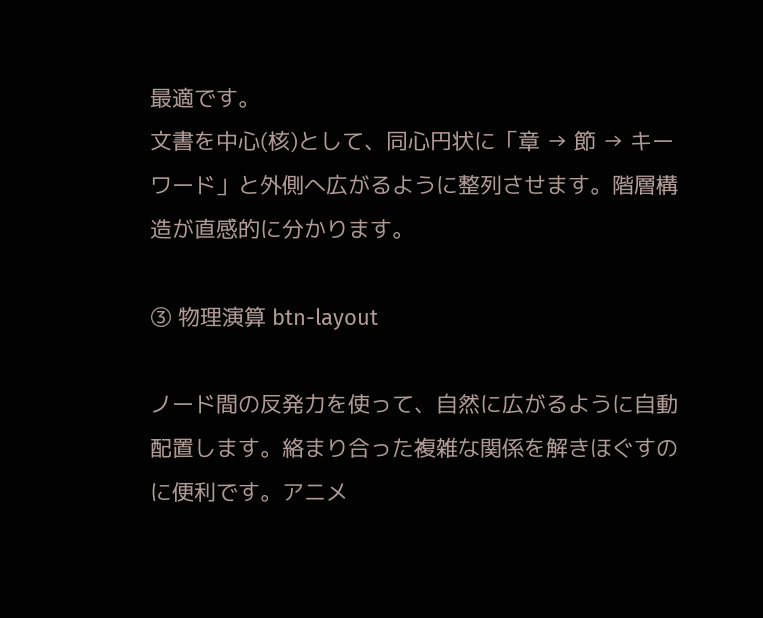最適です。
文書を中心(核)として、同心円状に「章 → 節 → キーワード」と外側へ広がるように整列させます。階層構造が直感的に分かります。

③ 物理演算 btn-layout

ノード間の反発力を使って、自然に広がるように自動配置します。絡まり合った複雑な関係を解きほぐすのに便利です。アニメ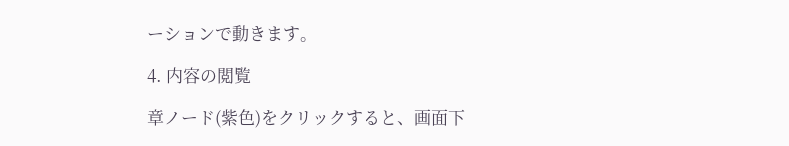ーションで動きます。

4. 内容の閲覧

章ノード(紫色)をクリックすると、画面下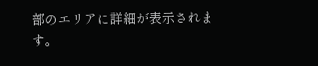部のエリアに詳細が表示されます。